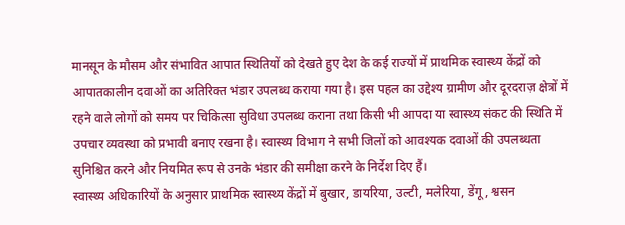मानसून के मौसम और संभावित आपात स्थितियों को देखते हुए देश के कई राज्यों में प्राथमिक स्वास्थ्य केंद्रों को आपातकालीन दवाओं का अतिरिक्त भंडार उपलब्ध कराया गया है। इस पहल का उद्देश्य ग्रामीण और दूरदराज़ क्षेत्रों में रहने वाले लोगों को समय पर चिकित्सा सुविधा उपलब्ध कराना तथा किसी भी आपदा या स्वास्थ्य संकट की स्थिति में उपचार व्यवस्था को प्रभावी बनाए रखना है। स्वास्थ्य विभाग ने सभी जिलों को आवश्यक दवाओं की उपलब्धता सुनिश्चित करने और नियमित रूप से उनके भंडार की समीक्षा करने के निर्देश दिए हैं।
स्वास्थ्य अधिकारियों के अनुसार प्राथमिक स्वास्थ्य केंद्रों में बुखार, डायरिया, उल्टी, मलेरिया, डेंगू, श्वसन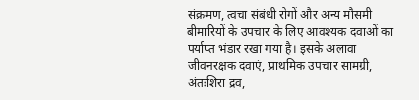संक्रमण, त्वचा संबंधी रोगों और अन्य मौसमी बीमारियों के उपचार के लिए आवश्यक दवाओं का पर्याप्त भंडार रखा गया है। इसके अलावा जीवनरक्षक दवाएं, प्राथमिक उपचार सामग्री, अंतःशिरा द्रव,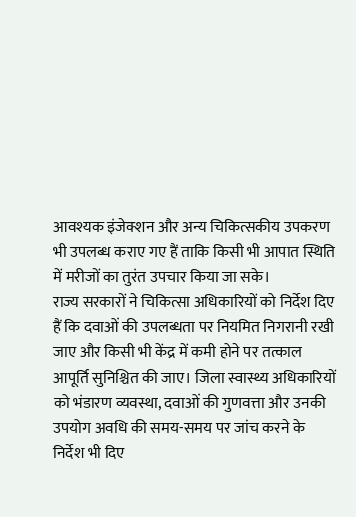आवश्यक इंजेक्शन और अन्य चिकित्सकीय उपकरण भी उपलब्ध कराए गए हैं ताकि किसी भी आपात स्थिति में मरीजों का तुरंत उपचार किया जा सके।
राज्य सरकारों ने चिकित्सा अधिकारियों को निर्देश दिए हैं कि दवाओं की उपलब्धता पर नियमित निगरानी रखी जाए और किसी भी केंद्र में कमी होने पर तत्काल आपूर्ति सुनिश्चित की जाए। जिला स्वास्थ्य अधिकारियों को भंडारण व्यवस्था, दवाओं की गुणवत्ता और उनकी उपयोग अवधि की समय-समय पर जांच करने के निर्देश भी दिए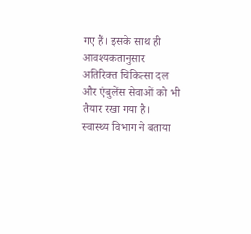गए हैं। इसके साथ ही आवश्यकतानुसार अतिरिक्त चिकित्सा दल और एंबुलेंस सेवाओं को भी तैयार रखा गया है।
स्वास्थ्य विभाग ने बताया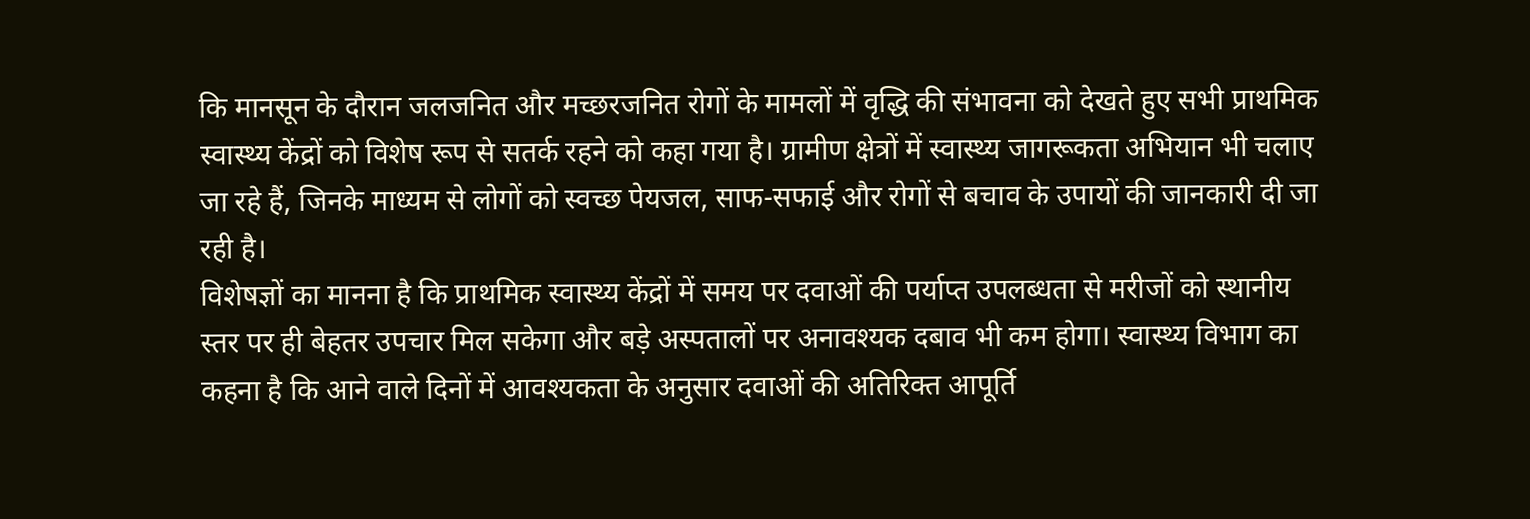कि मानसून के दौरान जलजनित और मच्छरजनित रोगों के मामलों में वृद्धि की संभावना को देखते हुए सभी प्राथमिक स्वास्थ्य केंद्रों को विशेष रूप से सतर्क रहने को कहा गया है। ग्रामीण क्षेत्रों में स्वास्थ्य जागरूकता अभियान भी चलाए जा रहे हैं, जिनके माध्यम से लोगों को स्वच्छ पेयजल, साफ-सफाई और रोगों से बचाव के उपायों की जानकारी दी जा रही है।
विशेषज्ञों का मानना है कि प्राथमिक स्वास्थ्य केंद्रों में समय पर दवाओं की पर्याप्त उपलब्धता से मरीजों को स्थानीय स्तर पर ही बेहतर उपचार मिल सकेगा और बड़े अस्पतालों पर अनावश्यक दबाव भी कम होगा। स्वास्थ्य विभाग का कहना है कि आने वाले दिनों में आवश्यकता के अनुसार दवाओं की अतिरिक्त आपूर्ति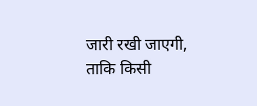जारी रखी जाएगी, ताकि किसी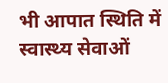भी आपात स्थिति में स्वास्थ्य सेवाओं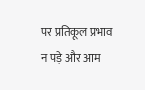पर प्रतिकूल प्रभाव न पड़े और आम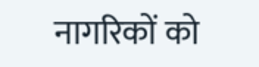नागरिकों को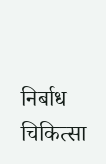निर्बाध चिकित्सा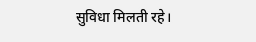सुविधा मिलती रहे।